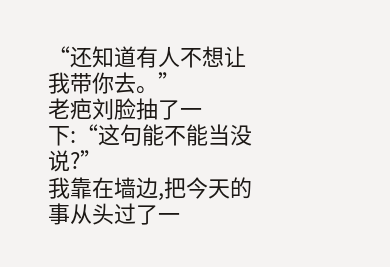“还知道有人不想让我带你去。”
老疤刘脸抽了一下:“这句能不能当没说?”
我靠在墙边,把今天的事从头过了一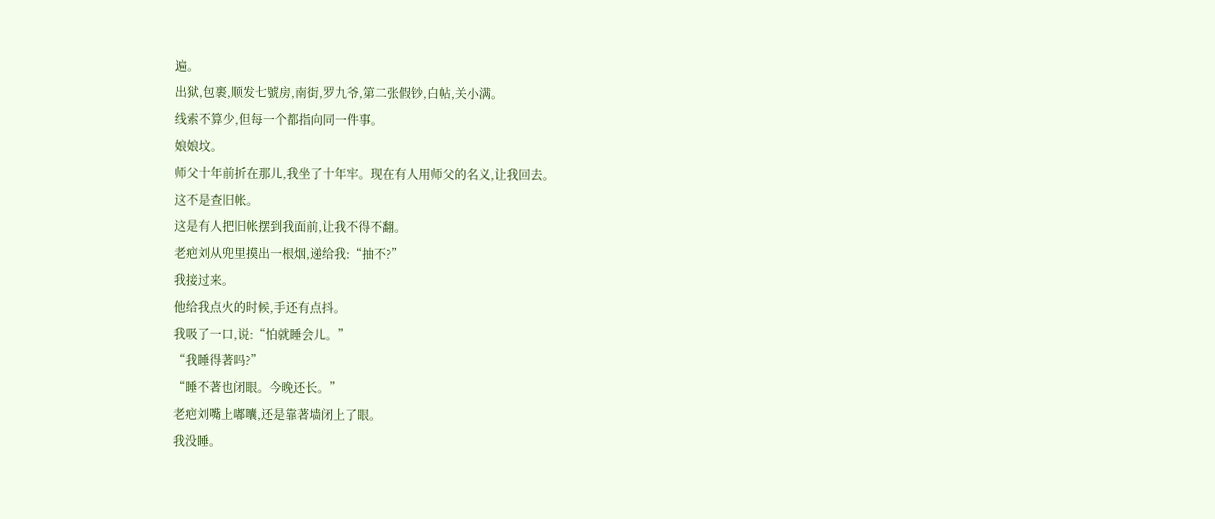遍。
出狱,包裹,顺发七號房,南街,罗九爷,第二张假钞,白帖,关小满。
线索不算少,但每一个都指向同一件事。
娘娘坟。
师父十年前折在那儿,我坐了十年牢。现在有人用师父的名义,让我回去。
这不是查旧帐。
这是有人把旧帐摆到我面前,让我不得不翻。
老疤刘从兜里摸出一根烟,递给我:“抽不?”
我接过来。
他给我点火的时候,手还有点抖。
我吸了一口,说:“怕就睡会儿。”
“我睡得著吗?”
“睡不著也闭眼。今晚还长。”
老疤刘嘴上嘟囔,还是靠著墙闭上了眼。
我没睡。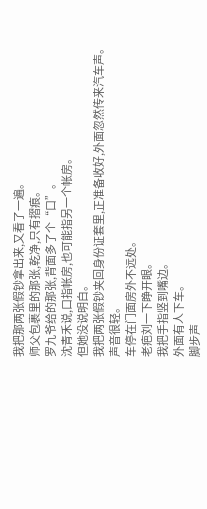我把那两张假钞拿出来,又看了一遍。
师父包裹里的那张,乾净,只有摺痕。
罗九爷给的那张,背面多了个“口”。
沈青禾说,口指帐房,也可能指另一个帐房。
但她没说明白。
我把两张假钞夹回身份证套里,正准备收好,外面忽然传来汽车声。
声音很轻。
车停在门面房外不远处。
老疤刘一下睁开眼。
我把手指竖到嘴边。
外面有人下车。
脚步声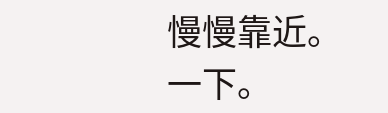慢慢靠近。
一下。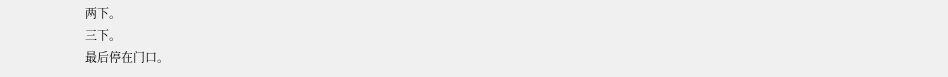两下。
三下。
最后停在门口。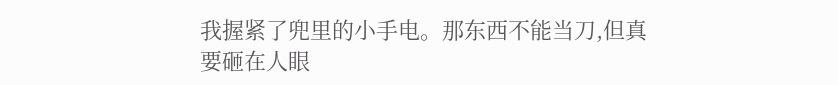我握紧了兜里的小手电。那东西不能当刀,但真要砸在人眼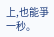上,也能爭一秒。